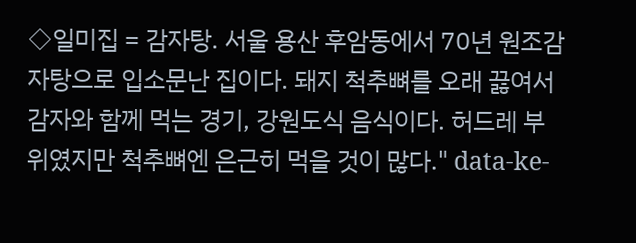◇일미집 = 감자탕. 서울 용산 후암동에서 70년 원조감자탕으로 입소문난 집이다. 돼지 척추뼈를 오래 끓여서 감자와 함께 먹는 경기, 강원도식 음식이다. 허드레 부위였지만 척추뼈엔 은근히 먹을 것이 많다." data-ke-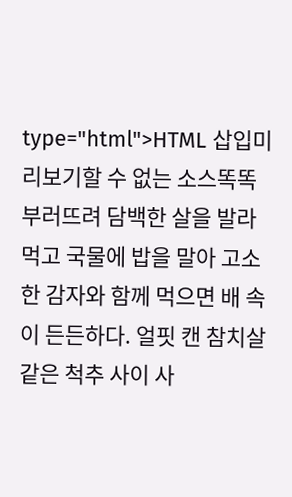type="html">HTML 삽입미리보기할 수 없는 소스똑똑 부러뜨려 담백한 살을 발라 먹고 국물에 밥을 말아 고소한 감자와 함께 먹으면 배 속이 든든하다. 얼핏 캔 참치살 같은 척추 사이 사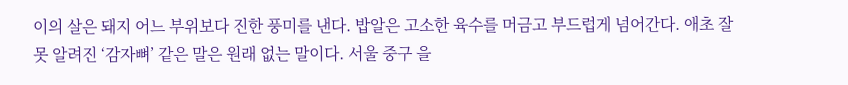이의 살은 돼지 어느 부위보다 진한 풍미를 낸다. 밥알은 고소한 육수를 머금고 부드럽게 넘어간다. 애초 잘못 알려진 ‘감자뼈’ 같은 말은 원래 없는 말이다. 서울 중구 을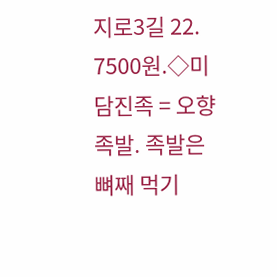지로3길 22. 7500원.◇미담진족 = 오향족발. 족발은 뼈째 먹기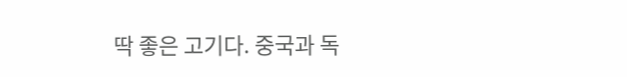딱 좋은 고기다. 중국과 독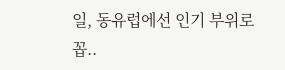일, 동유럽에선 인기 부위로 꼽..